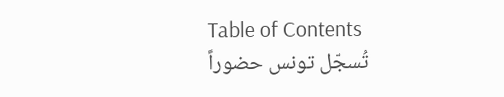Table of Contents
تُسجّل تونس حضوراً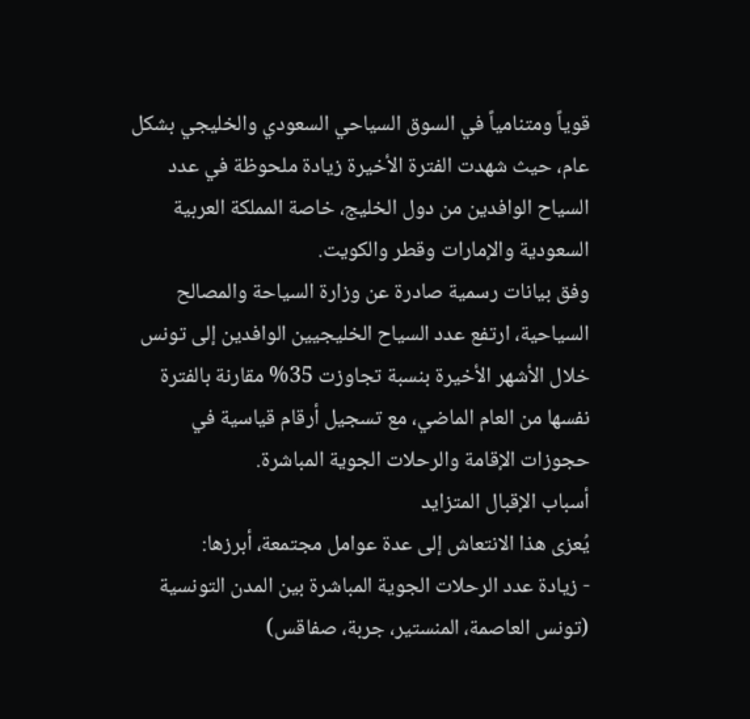قوياً ومتنامياً في السوق السياحي السعودي والخليجي بشكل عام، حيث شهدت الفترة الأخيرة زيادة ملحوظة في عدد السياح الوافدين من دول الخليج، خاصة المملكة العربية السعودية والإمارات وقطر والكويت.
وفق بيانات رسمية صادرة عن وزارة السياحة والمصالح السياحية، ارتفع عدد السياح الخليجيين الوافدين إلى تونس خلال الأشهر الأخيرة بنسبة تجاوزت 35% مقارنة بالفترة نفسها من العام الماضي، مع تسجيل أرقام قياسية في حجوزات الإقامة والرحلات الجوية المباشرة.
أسباب الإقبال المتزايد
يُعزى هذا الانتعاش إلى عدة عوامل مجتمعة، أبرزها:
- زيادة عدد الرحلات الجوية المباشرة بين المدن التونسية (تونس العاصمة، المنستير، جربة، صفاقس)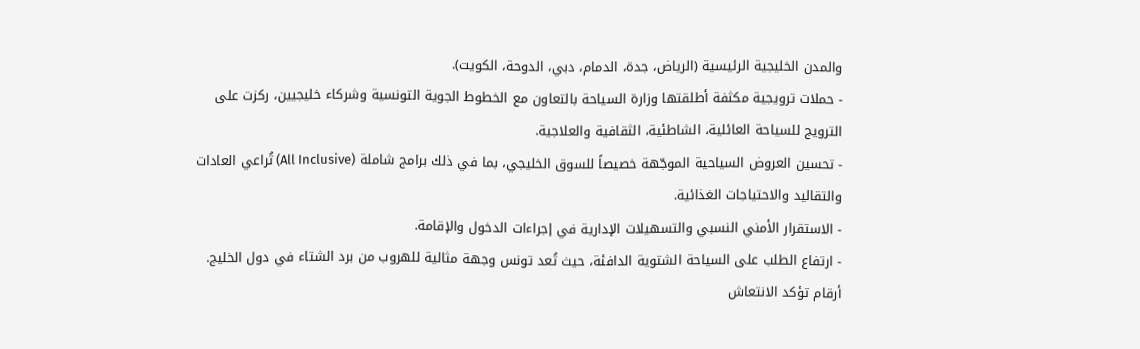والمدن الخليجية الرئيسية (الرياض، جدة، الدمام، دبي، الدوحة، الكويت).
- حملات ترويجية مكثفة أطلقتها وزارة السياحة بالتعاون مع الخطوط الجوية التونسية وشركاء خليجيين، ركزت على الترويج للسياحة العائلية، الشاطئية، الثقافية والعلاجية.
- تحسين العروض السياحية الموجّهة خصيصاً للسوق الخليجي، بما في ذلك برامج شاملة (All Inclusive) تُراعي العادات والتقاليد والاحتياجات الغذائية.
- الاستقرار الأمني النسبي والتسهيلات الإدارية في إجراءات الدخول والإقامة.
- ارتفاع الطلب على السياحة الشتوية الدافئة، حيث تُعد تونس وجهة مثالية للهروب من برد الشتاء في دول الخليج.
أرقام تؤكد الانتعاش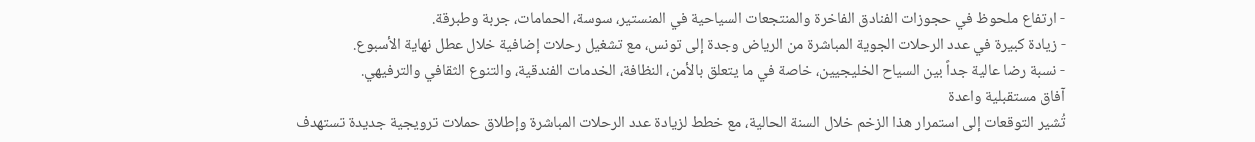- ارتفاع ملحوظ في حجوزات الفنادق الفاخرة والمنتجعات السياحية في المنستير، سوسة، الحمامات، جربة وطبرقة.
- زيادة كبيرة في عدد الرحلات الجوية المباشرة من الرياض وجدة إلى تونس، مع تشغيل رحلات إضافية خلال عطل نهاية الأسبوع.
- نسبة رضا عالية جداً بين السياح الخليجيين، خاصة في ما يتعلق بالأمن، النظافة، الخدمات الفندقية، والتنوع الثقافي والترفيهي.
آفاق مستقبلية واعدة
تُشير التوقعات إلى استمرار هذا الزخم خلال السنة الحالية، مع خطط لزيادة عدد الرحلات المباشرة وإطلاق حملات ترويجية جديدة تستهدف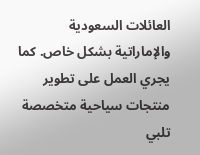العائلات السعودية والإماراتية بشكل خاص. كما يجري العمل على تطوير منتجات سياحية متخصصة تلبي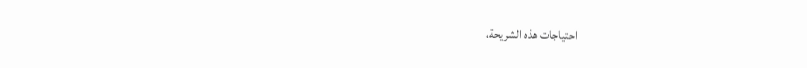احتياجات هذه الشريحة،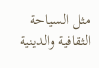مثل السياحة الثقافية والدينية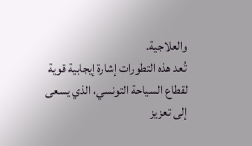والعلاجية.
تُعد هذه التطورات إشارة إيجابية قوية لقطاع السياحة التونسي، الذي يسعى إلى تعزيز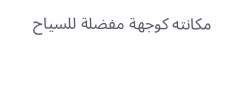مكانته كوجهة مفضلة للسياح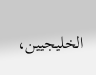الخليجيين،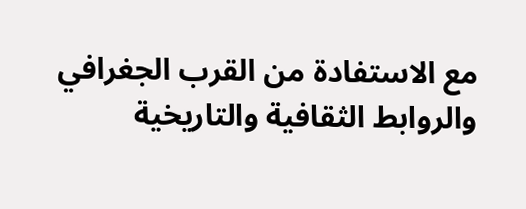مع الاستفادة من القرب الجغرافي والروابط الثقافية والتاريخية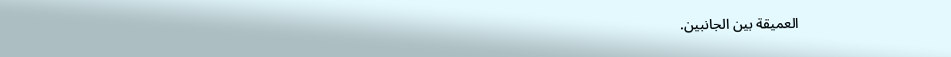العميقة بين الجانبين.